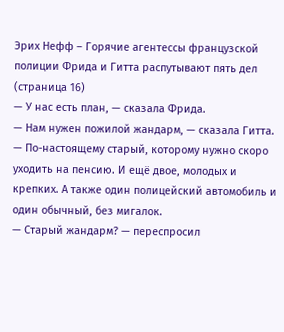Эрих Нефф – Горячие агентессы французской полиции Фрида и Гитта распутывают пять дел (страница 16)
— У нас есть план, — сказала Фрида.
— Нам нужен пожилой жандарм, — сказала Гитта. — По-настоящему старый, которому нужно скоро уходить на пенсию. И ещё двое, молодых и крепких. А также один полицейский автомобиль и один обычный, без мигалок.
— Старый жандарм? — переспросил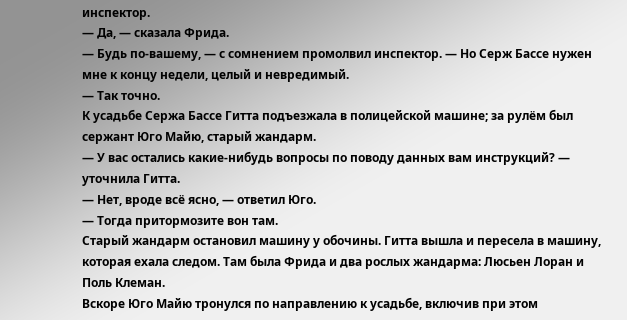инспектор.
— Да, — сказала Фрида.
— Будь по-вашему, — с сомнением промолвил инспектор. — Но Серж Бассе нужен мне к концу недели, целый и невредимый.
— Так точно.
К усадьбе Сержа Бассе Гитта подъезжала в полицейской машине; за рулём был сержант Юго Майю, старый жандарм.
— У вас остались какие-нибудь вопросы по поводу данных вам инструкций? — уточнила Гитта.
— Нет, вроде всё ясно, — ответил Юго.
— Тогда притормозите вон там.
Старый жандарм остановил машину у обочины. Гитта вышла и пересела в машину, которая ехала следом. Там была Фрида и два рослых жандарма: Люсьен Лоран и Поль Клеман.
Вскоре Юго Майю тронулся по направлению к усадьбе, включив при этом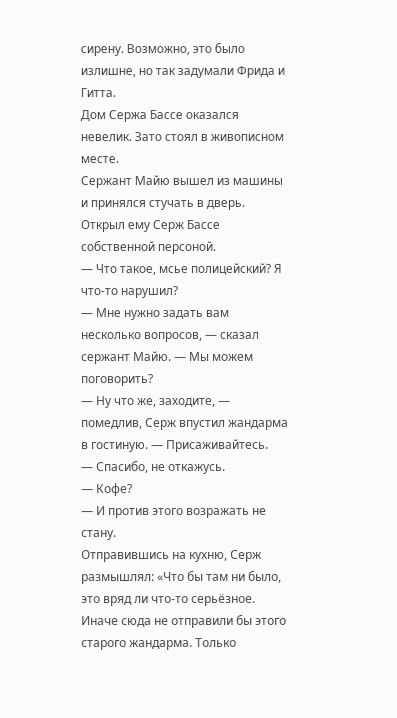сирену. Возможно, это было излишне, но так задумали Фрида и Гитта.
Дом Сержа Бассе оказался невелик. Зато стоял в живописном месте.
Сержант Майю вышел из машины и принялся стучать в дверь. Открыл ему Серж Бассе собственной персоной.
— Что такое, мсье полицейский? Я что-то нарушил?
— Мне нужно задать вам несколько вопросов, — сказал сержант Майю. — Мы можем поговорить?
— Ну что же, заходите, — помедлив, Серж впустил жандарма в гостиную. — Присаживайтесь.
— Спасибо, не откажусь.
— Кофе?
— И против этого возражать не стану.
Отправившись на кухню, Серж размышлял: «Что бы там ни было, это вряд ли что-то серьёзное. Иначе сюда не отправили бы этого старого жандарма. Только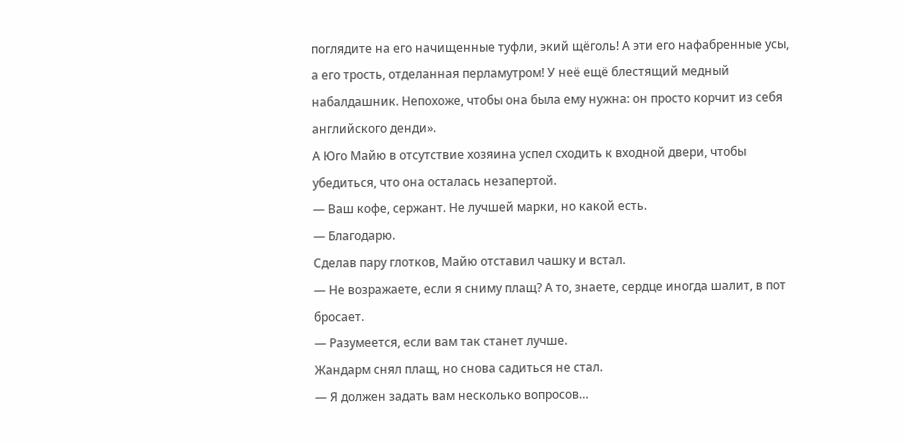поглядите на его начищенные туфли, экий щёголь! А эти его нафабренные усы, а его трость, отделанная перламутром! У неё ещё блестящий медный набалдашник. Непохоже, чтобы она была ему нужна: он просто корчит из себя английского денди».
А Юго Майю в отсутствие хозяина успел сходить к входной двери, чтобы убедиться, что она осталась незапертой.
— Ваш кофе, сержант. Не лучшей марки, но какой есть.
— Благодарю.
Сделав пару глотков, Майю отставил чашку и встал.
— Не возражаете, если я сниму плащ? А то, знаете, сердце иногда шалит, в пот бросает.
— Разумеется, если вам так станет лучше.
Жандарм снял плащ, но снова садиться не стал.
— Я должен задать вам несколько вопросов…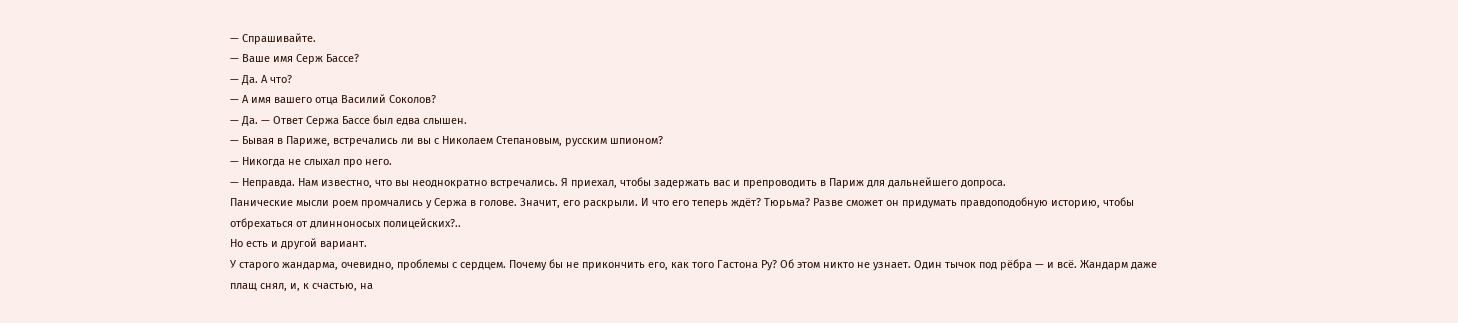— Спрашивайте.
— Ваше имя Серж Бассе?
— Да. А что?
— А имя вашего отца Василий Соколов?
— Да. — Ответ Сержа Бассе был едва слышен.
— Бывая в Париже, встречались ли вы с Николаем Степановым, русским шпионом?
— Никогда не слыхал про него.
— Неправда. Нам известно, что вы неоднократно встречались. Я приехал, чтобы задержать вас и препроводить в Париж для дальнейшего допроса.
Панические мысли роем промчались у Сержа в голове. Значит, его раскрыли. И что его теперь ждёт? Тюрьма? Разве сможет он придумать правдоподобную историю, чтобы отбрехаться от длинноносых полицейских?..
Но есть и другой вариант.
У старого жандарма, очевидно, проблемы с сердцем. Почему бы не прикончить его, как того Гастона Ру? Об этом никто не узнает. Один тычок под рёбра — и всё. Жандарм даже плащ снял, и, к счастью, на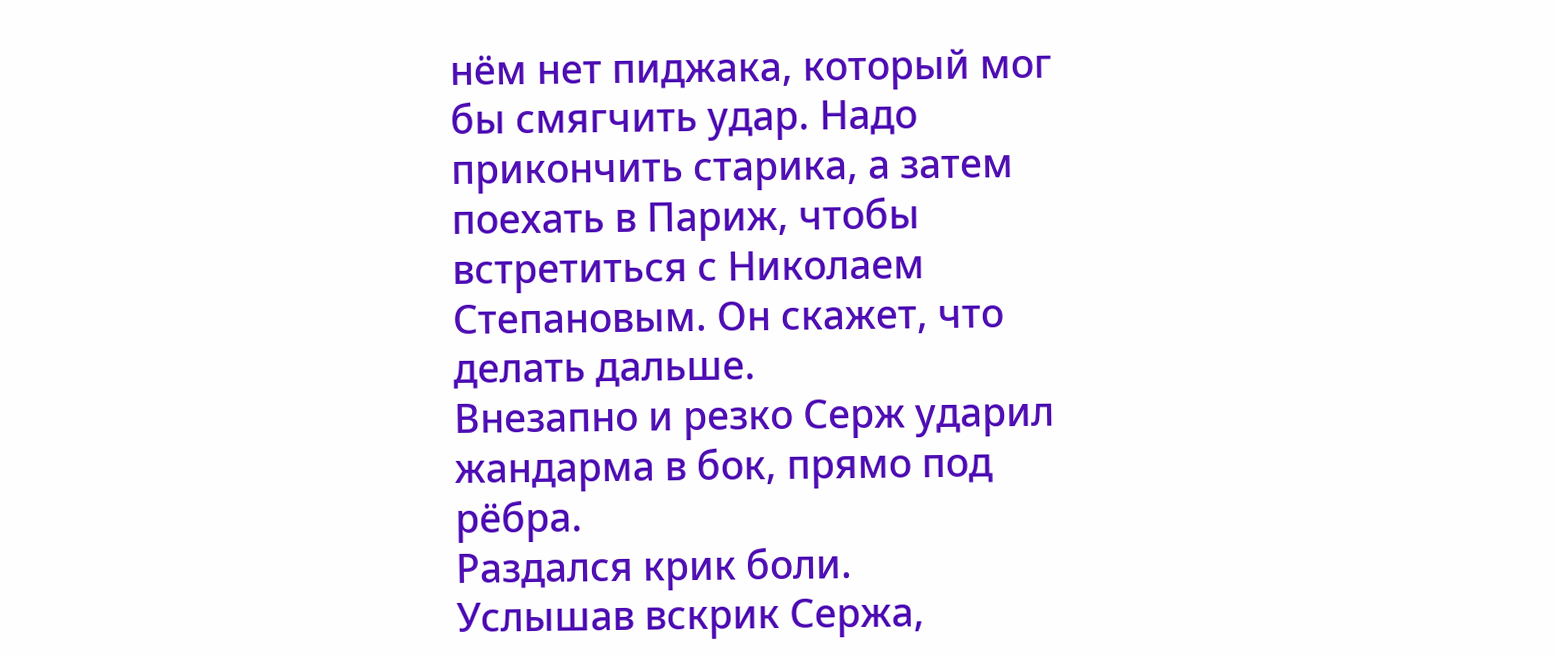нём нет пиджака, который мог бы смягчить удар. Надо прикончить старика, а затем поехать в Париж, чтобы встретиться с Николаем Степановым. Он скажет, что делать дальше.
Внезапно и резко Серж ударил жандарма в бок, прямо под рёбра.
Раздался крик боли.
Услышав вскрик Сержа,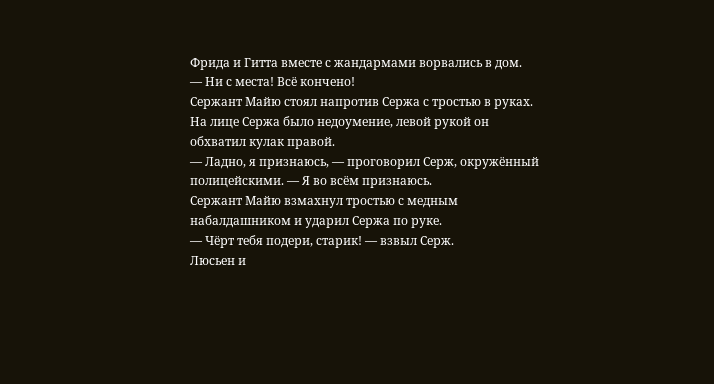Фрида и Гитта вместе с жандармами ворвались в дом.
— Ни с места! Всё кончено!
Сержант Майю стоял напротив Сержа с тростью в руках. На лице Сержа было недоумение, левой рукой он обхватил кулак правой.
— Ладно, я признаюсь, — проговорил Серж, окружённый полицейскими. — Я во всём признаюсь.
Сержант Майю взмахнул тростью с медным набалдашником и ударил Сержа по руке.
— Чёрт тебя подери, старик! — взвыл Серж.
Люсьен и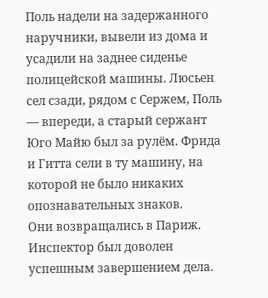Поль надели на задержанного наручники, вывели из дома и усадили на заднее сиденье полицейской машины. Люсьен сел сзади, рядом с Сержем, Поль — впереди, а старый сержант Юго Майю был за рулём. Фрида и Гитта сели в ту машину, на которой не было никаких опознавательных знаков.
Они возвращались в Париж.
Инспектор был доволен успешным завершением дела.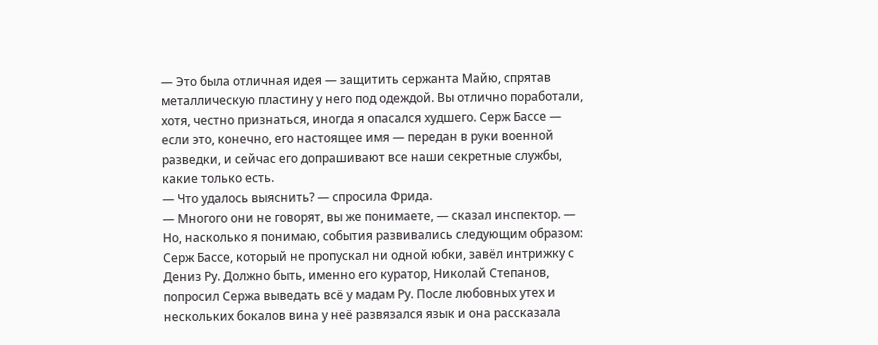— Это была отличная идея — защитить сержанта Майю, спрятав металлическую пластину у него под одеждой. Вы отлично поработали, хотя, честно признаться, иногда я опасался худшего. Серж Бассе — если это, конечно, его настоящее имя — передан в руки военной разведки, и сейчас его допрашивают все наши секретные службы, какие только есть.
— Что удалось выяснить? — спросила Фрида.
— Многого они не говорят, вы же понимаете, — сказал инспектор. — Но, насколько я понимаю, события развивались следующим образом: Серж Бассе, который не пропускал ни одной юбки, завёл интрижку с Дениз Ру. Должно быть, именно его куратор, Николай Степанов, попросил Сержа выведать всё у мадам Ру. После любовных утех и нескольких бокалов вина у неё развязался язык и она рассказала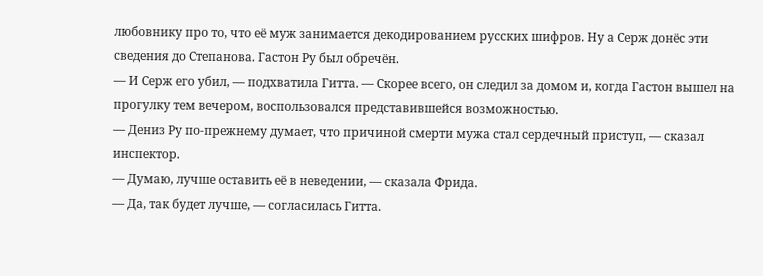любовнику про то, что её муж занимается декодированием русских шифров. Ну а Серж донёс эти сведения до Степанова. Гастон Ру был обречён.
— И Серж его убил, — подхватила Гитта. — Скорее всего, он следил за домом и, когда Гастон вышел на прогулку тем вечером, воспользовался представившейся возможностью.
— Дениз Ру по-прежнему думает, что причиной смерти мужа стал сердечный приступ, — сказал инспектор.
— Думаю, лучше оставить её в неведении, — сказала Фрида.
— Да, так будет лучше, — согласилась Гитта.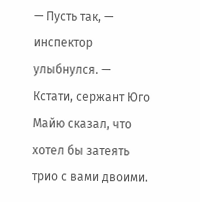— Пусть так, — инспектор улыбнулся. — Кстати, сержант Юго Майю сказал, что хотел бы затеять трио с вами двоими.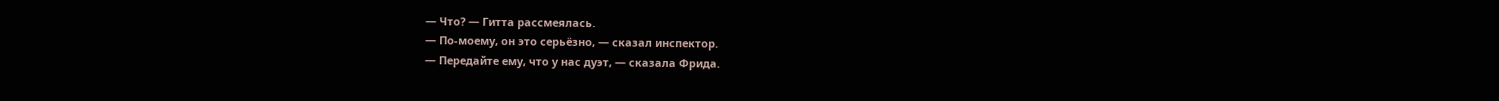— Что? — Гитта рассмеялась.
— По-моему, он это серьёзно, — сказал инспектор.
— Передайте ему, что у нас дуэт, — сказала Фрида.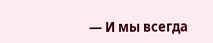— И мы всегда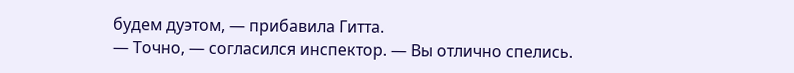будем дуэтом, — прибавила Гитта.
— Точно, — согласился инспектор. — Вы отлично спелись.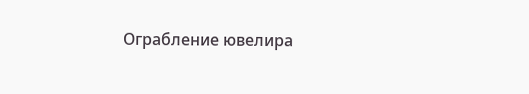Ограбление ювелира